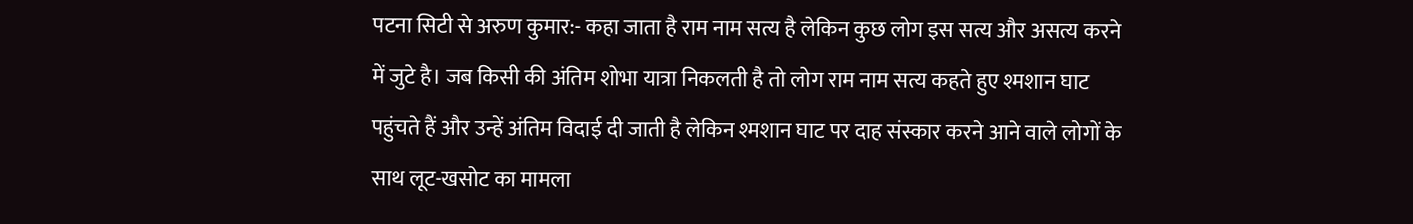पटना सिटी से अरुण कुमार:- कहा जाता है राम नाम सत्य है लेकिन कुछ लोग इस सत्य और असत्य करने में जुटे है। जब किसी की अंतिम शोभा यात्रा निकलती है तो लोग राम नाम सत्य कहते हुए श्मशान घाट पहुंचते हैं और उन्हें अंतिम विदाई दी जाती है लेकिन श्मशान घाट पर दाह संस्कार करने आने वाले लोगों के साथ लूट-खसोट का मामला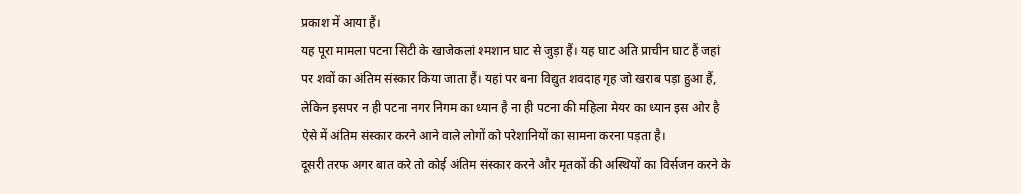प्रकाश में आया हैं।
यह पूरा मामला पटना सिटी के खाजेकलां श्मशान घाट से जुड़ा हैं। यह घाट अति प्राचीन घाट हैं जहां पर शवों का अंतिम संस्कार किया जाता हैं। यहां पर बना विद्युत शवदाह गृह जो खराब पड़ा हुआ हैं, लेकिन इसपर न ही पटना नगर निगम का ध्यान है ना ही पटना की महिला मेयर का ध्यान इस ओर है ऐसे में अंतिम संस्कार करने आने वाले लोगों को परेशानियों का सामना करना पड़ता है।
दूसरी तरफ अगर बात करे तो कोई अंतिम संस्कार करने और मृतकों की अस्थियों का विर्सजन करने के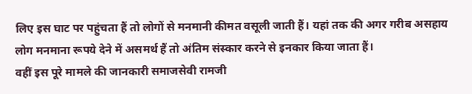लिए इस घाट पर पहुंचता हैं तो लोगों से मनमानी कीमत वसूली जाती हैं। यहां तक की अगर गरीब असहाय लोग मनमाना रूपये देने में असमर्थ हैं तो अंतिम संस्कार करने से इनकार किया जाता हैं।
वहीं इस पूरे मामले की जानकारी समाजसेवी रामजी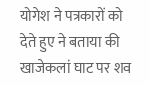योगेश ने पत्रकारों को देते हुए ने बताया की खाजेकलां घाट पर शव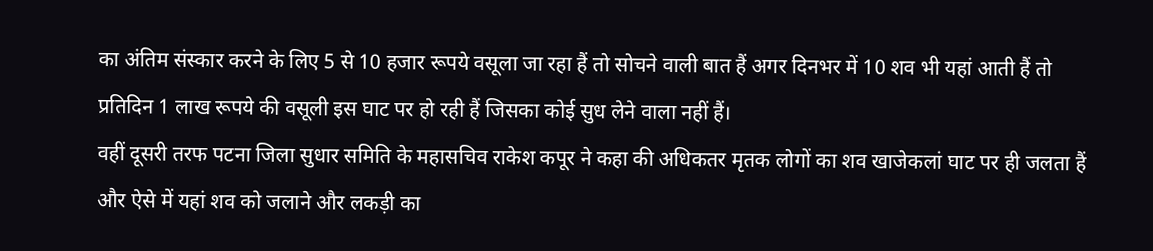का अंतिम संस्कार करने के लिए 5 से 10 हजार रूपये वसूला जा रहा हैं तो सोचने वाली बात हैं अगर दिनभर में 10 शव भी यहां आती हैं तो प्रतिदिन 1 लाख रूपये की वसूली इस घाट पर हो रही हैं जिसका कोई सुध लेने वाला नहीं हैं।
वहीं दूसरी तरफ पटना जिला सुधार समिति के महासचिव राकेश कपूर ने कहा की अधिकतर मृतक लोगों का शव खाजेकलां घाट पर ही जलता हैं और ऐसे में यहां शव को जलाने और लकड़ी का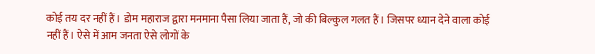कोई तय दर नहीं हैं। डोम महाराज द्वारा मनमाना पैसा लिया जाता हैं, जो की बिल्कुल गलत हैं। जिसपर ध्यान देने वाला कोई नहीं हैं। ऐसे में आम जनता ऐसे लोगों के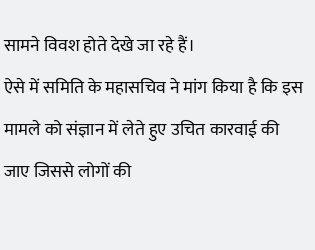सामने विवश होते देखे जा रहे हैं।
ऐसे में समिति के महासचिव ने मांग किया है कि इस मामले को संज्ञान में लेते हुए उचित कारवाई की जाए जिससे लोगों की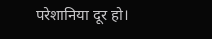परेशानिया दूर हो।